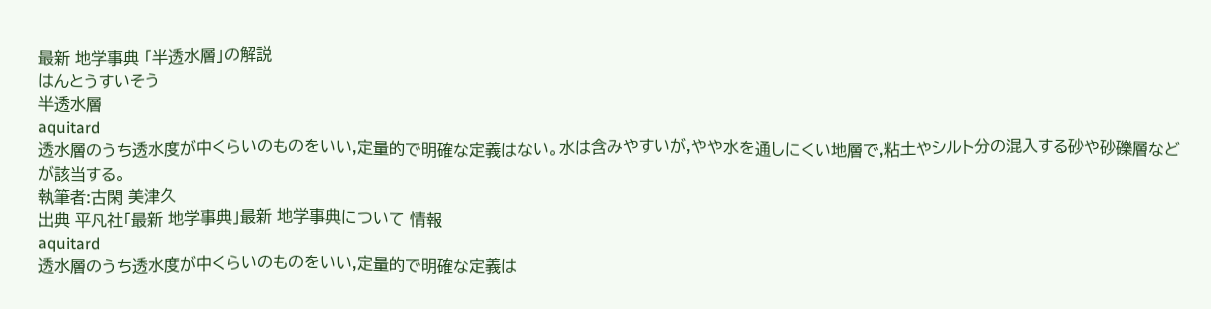最新 地学事典 「半透水層」の解説
はんとうすいそう
半透水層
aquitard
透水層のうち透水度が中くらいのものをいい,定量的で明確な定義はない。水は含みやすいが,やや水を通しにくい地層で,粘土やシルト分の混入する砂や砂礫層などが該当する。
執筆者:古閑 美津久
出典 平凡社「最新 地学事典」最新 地学事典について 情報
aquitard
透水層のうち透水度が中くらいのものをいい,定量的で明確な定義は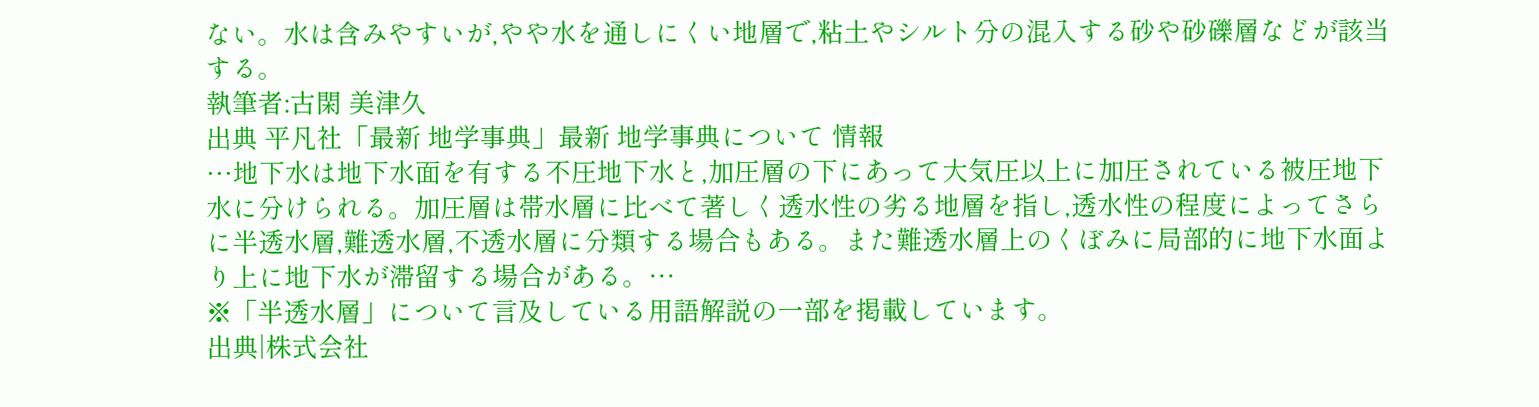ない。水は含みやすいが,やや水を通しにくい地層で,粘土やシルト分の混入する砂や砂礫層などが該当する。
執筆者:古閑 美津久
出典 平凡社「最新 地学事典」最新 地学事典について 情報
…地下水は地下水面を有する不圧地下水と,加圧層の下にあって大気圧以上に加圧されている被圧地下水に分けられる。加圧層は帯水層に比べて著しく透水性の劣る地層を指し,透水性の程度によってさらに半透水層,難透水層,不透水層に分類する場合もある。また難透水層上のくぼみに局部的に地下水面より上に地下水が滞留する場合がある。…
※「半透水層」について言及している用語解説の一部を掲載しています。
出典|株式会社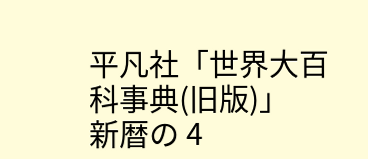平凡社「世界大百科事典(旧版)」
新暦の 4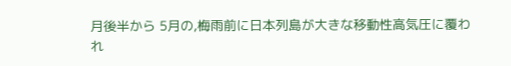月後半から 5月の,梅雨前に日本列島が大きな移動性高気圧に覆われ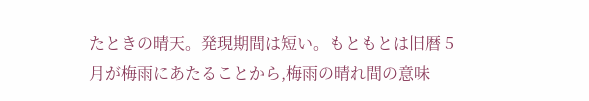たときの晴天。発現期間は短い。もともとは旧暦 5月が梅雨にあたることから,梅雨の晴れ間の意味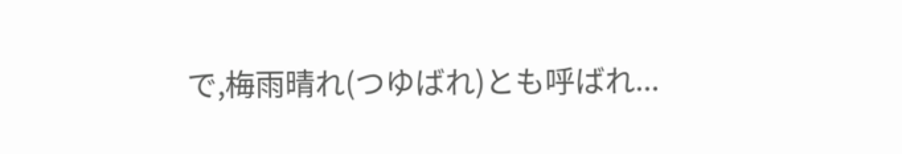で,梅雨晴れ(つゆばれ)とも呼ばれ...